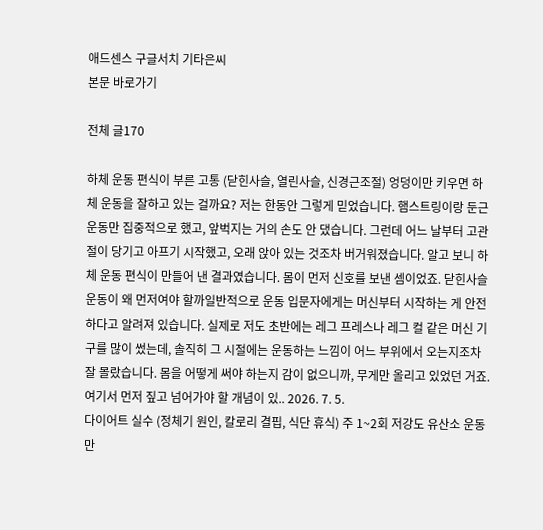애드센스 구글서치 기타은씨
본문 바로가기

전체 글170

하체 운동 편식이 부른 고통 (닫힌사슬, 열린사슬, 신경근조절) 엉덩이만 키우면 하체 운동을 잘하고 있는 걸까요? 저는 한동안 그렇게 믿었습니다. 햄스트링이랑 둔근 운동만 집중적으로 했고, 앞벅지는 거의 손도 안 댔습니다. 그런데 어느 날부터 고관절이 당기고 아프기 시작했고, 오래 앉아 있는 것조차 버거워졌습니다. 알고 보니 하체 운동 편식이 만들어 낸 결과였습니다. 몸이 먼저 신호를 보낸 셈이었죠. 닫힌사슬 운동이 왜 먼저여야 할까일반적으로 운동 입문자에게는 머신부터 시작하는 게 안전하다고 알려져 있습니다. 실제로 저도 초반에는 레그 프레스나 레그 컬 같은 머신 기구를 많이 썼는데, 솔직히 그 시절에는 운동하는 느낌이 어느 부위에서 오는지조차 잘 몰랐습니다. 몸을 어떻게 써야 하는지 감이 없으니까, 무게만 올리고 있었던 거죠.여기서 먼저 짚고 넘어가야 할 개념이 있.. 2026. 7. 5.
다이어트 실수 (정체기 원인, 칼로리 결핍, 식단 휴식) 주 1~2회 저강도 유산소 운동만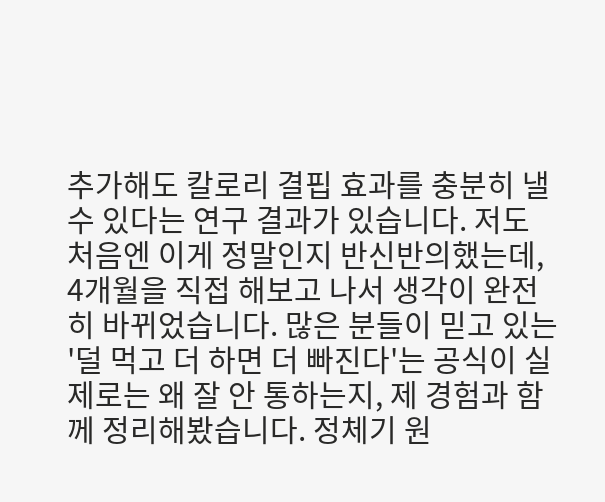추가해도 칼로리 결핍 효과를 충분히 낼 수 있다는 연구 결과가 있습니다. 저도 처음엔 이게 정말인지 반신반의했는데, 4개월을 직접 해보고 나서 생각이 완전히 바뀌었습니다. 많은 분들이 믿고 있는 '덜 먹고 더 하면 더 빠진다'는 공식이 실제로는 왜 잘 안 통하는지, 제 경험과 함께 정리해봤습니다. 정체기 원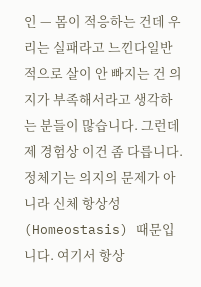인 — 몸이 적응하는 건데 우리는 실패라고 느낀다일반적으로 살이 안 빠지는 건 의지가 부족해서라고 생각하는 분들이 많습니다. 그런데 제 경험상 이건 좀 다릅니다. 정체기는 의지의 문제가 아니라 신체 항상성(Homeostasis) 때문입니다. 여기서 항상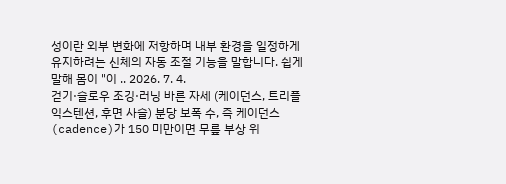성이란 외부 변화에 저항하며 내부 환경을 일정하게 유지하려는 신체의 자동 조절 기능을 말합니다. 쉽게 말해 몸이 "이 .. 2026. 7. 4.
걷기·슬로우 조깅·러닝 바른 자세 (케이던스, 트리플 익스텐션, 후면 사슬) 분당 보폭 수, 즉 케이던스(cadence)가 150 미만이면 무릎 부상 위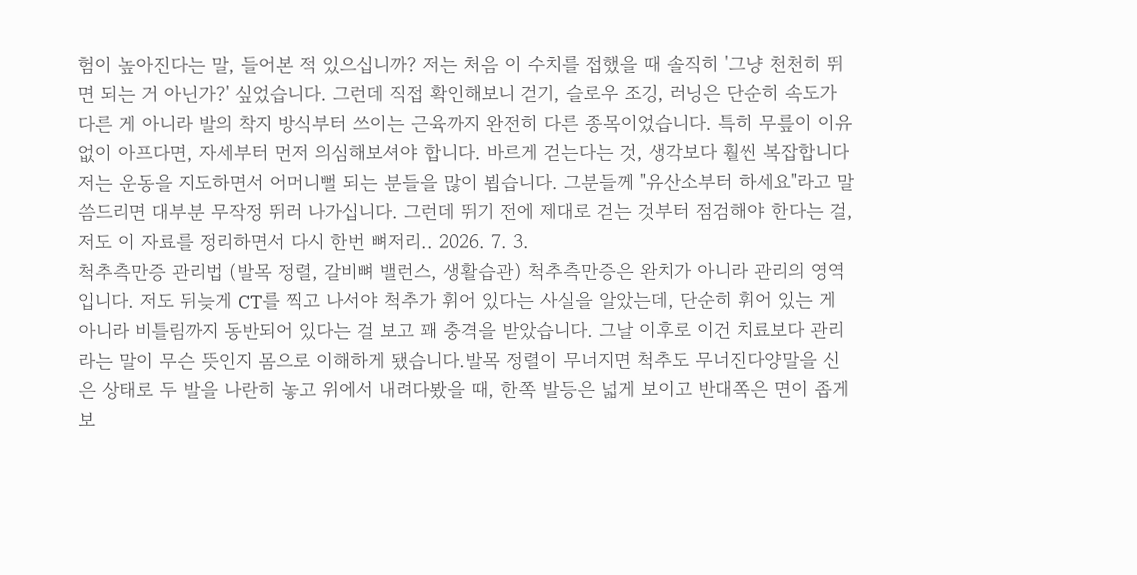험이 높아진다는 말, 들어본 적 있으십니까? 저는 처음 이 수치를 접했을 때 솔직히 '그냥 천천히 뛰면 되는 거 아닌가?' 싶었습니다. 그런데 직접 확인해보니 걷기, 슬로우 조깅, 러닝은 단순히 속도가 다른 게 아니라 발의 착지 방식부터 쓰이는 근육까지 완전히 다른 종목이었습니다. 특히 무릎이 이유 없이 아프다면, 자세부터 먼저 의심해보셔야 합니다. 바르게 걷는다는 것, 생각보다 훨씬 복잡합니다저는 운동을 지도하면서 어머니뻘 되는 분들을 많이 뵙습니다. 그분들께 "유산소부터 하세요"라고 말씀드리면 대부분 무작정 뛰러 나가십니다. 그런데 뛰기 전에 제대로 걷는 것부터 점검해야 한다는 걸, 저도 이 자료를 정리하면서 다시 한번 뼈저리.. 2026. 7. 3.
척추측만증 관리법 (발목 정렬, 갈비뼈 밸런스, 생활습관) 척추측만증은 완치가 아니라 관리의 영역입니다. 저도 뒤늦게 CT를 찍고 나서야 척추가 휘어 있다는 사실을 알았는데, 단순히 휘어 있는 게 아니라 비틀림까지 동반되어 있다는 걸 보고 꽤 충격을 받았습니다. 그날 이후로 이건 치료보다 관리라는 말이 무슨 뜻인지 몸으로 이해하게 됐습니다.발목 정렬이 무너지면 척추도 무너진다양말을 신은 상태로 두 발을 나란히 놓고 위에서 내려다봤을 때, 한쪽 발등은 넓게 보이고 반대쪽은 면이 좁게 보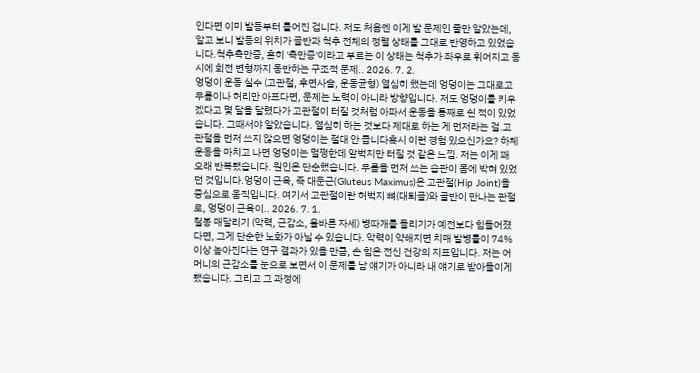인다면 이미 발등부터 틀어진 겁니다. 저도 처음엔 이게 발 문제인 줄만 알았는데, 알고 보니 발등의 위치가 골반과 척추 전체의 정렬 상태를 그대로 반영하고 있었습니다.척추측만증, 흔히 '측만증'이라고 부르는 이 상태는 척추가 좌우로 휘어지고 동시에 회전 변형까지 동반하는 구조적 문제.. 2026. 7. 2.
엉덩이 운동 실수 (고관절, 후면사슬, 운동균형) 열심히 했는데 엉덩이는 그대로고 무릎이나 허리만 아프다면, 문제는 노력이 아니라 방향입니다. 저도 엉덩이를 키우겠다고 몇 달을 달렸다가 고관절이 터질 것처럼 아파서 운동을 통째로 쉰 적이 있었습니다. 그때서야 알았습니다. 열심히 하는 것보다 제대로 하는 게 먼저라는 걸.고관절을 먼저 쓰지 않으면 엉덩이는 절대 안 큽니다혹시 이런 경험 있으신가요? 하체 운동을 마치고 나면 엉덩이는 멀쩡한데 앞벅지만 터질 것 같은 느낌. 저는 이게 꽤 오래 반복됐습니다. 원인은 단순했습니다. 무릎을 먼저 쓰는 습관이 몸에 박혀 있었던 것입니다.엉덩이 근육, 즉 대둔근(Gluteus Maximus)은 고관절(Hip Joint)을 중심으로 움직입니다. 여기서 고관절이란 허벅지 뼈(대퇴골)와 골반이 만나는 관절로, 엉덩이 근육이.. 2026. 7. 1.
철봉 매달리기 (악력, 근감소, 올바른 자세) 병따개를 돌리기가 예전보다 힘들어졌다면, 그게 단순한 노화가 아닐 수 있습니다. 악력이 약해지면 치매 발병률이 74% 이상 높아진다는 연구 결과가 있을 만큼, 손 힘은 전신 건강의 지표입니다. 저는 어머니의 근감소를 눈으로 보면서 이 문제를 남 얘기가 아니라 내 얘기로 받아들이게 됐습니다. 그리고 그 과정에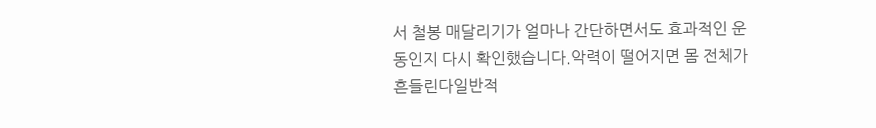서 철봉 매달리기가 얼마나 간단하면서도 효과적인 운동인지 다시 확인했습니다.악력이 떨어지면 몸 전체가 흔들린다일반적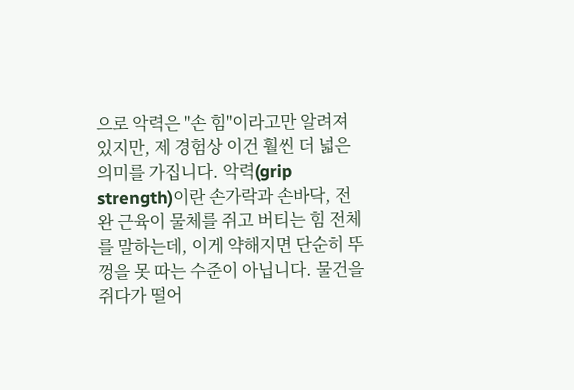으로 악력은 "손 힘"이라고만 알려져 있지만, 제 경험상 이건 훨씬 더 넓은 의미를 가집니다. 악력(grip strength)이란 손가락과 손바닥, 전완 근육이 물체를 쥐고 버티는 힘 전체를 말하는데, 이게 약해지면 단순히 뚜껑을 못 따는 수준이 아닙니다. 물건을 쥐다가 떨어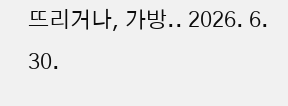뜨리거나, 가방.. 2026. 6. 30.